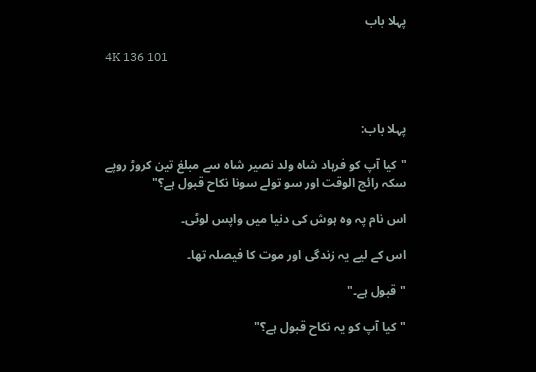پہلا باب

4K 136 101



پہلا باب:

"کیا آپ کو فرہاد شاہ ولد نصیر شاہ سے مبلغ تین کروڑ روپے سکہ رائج الوقت اور سو تولے سونا نکاح قبول ہے؟"

اس نام پہ وہ ہوش کی دنیا میں واپس لوٹی۔

اس کے لیے یہ زندگی اور موت کا فیصلہ تھا۔

"قبول ہے۔"

"کیا آپ کو یہ نکاح قبول ہے؟"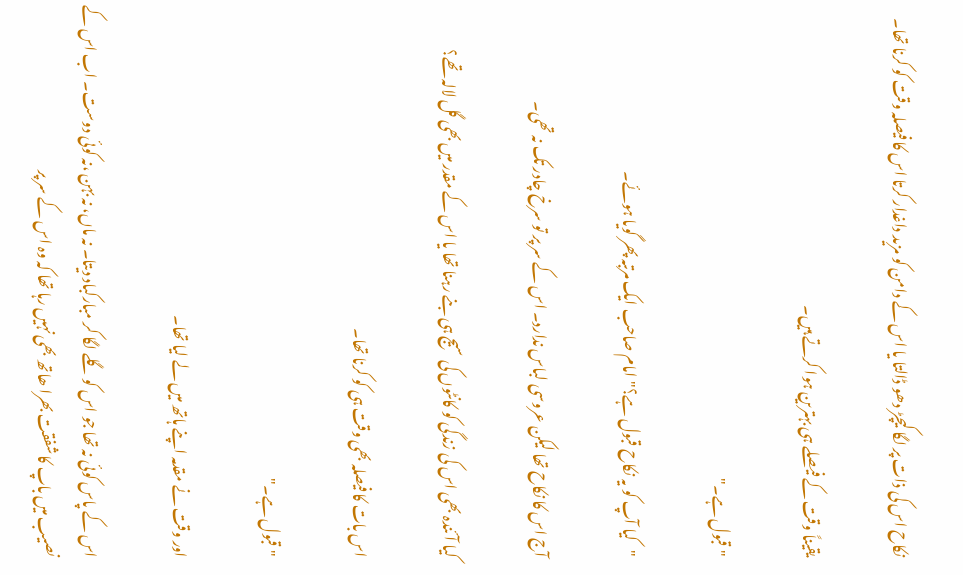نکاح اس کی ذات پر لگا کیچڑ دھو ڈالتا یا اس کے دامن کو مزید داغدار کرتا اس کا فیصلہ وقت کو کرنا تھا۔

یقیناً وقت کے فیصلے ہی بہترین ہوا کرتے ہیں۔

"قبول ہے۔"

"کیا آپ کو یہ نکاح قبول ہے؟" امام صاحب ایک مرتبہ پھر گویا ہوئے۔

آج اس کا نکاح تھا لیکن عروسی لباس ندارد۔ اس کے سر پر تو سرخ چادر تک نہ تھی۔

کیا آئندہ بھی اس کی زندگی کو کانٹوں کی سیج ہی بنے رہنا تھا یا اس کے مقدر میں بھی گل لالہ تھے؟

اس بات کا فیصلہ بھی وقت ہی کو کرنا تھا۔

"قبول ہے۔"

اور وقت نے مقدمہ اپنے ہاتھ میں لے لیا تھا۔

اس کے پاس کوئی نہ تھا جو اس کو گلے لگا کر مبارکباد دیتا۔ نہ ماں، نہ بہن ،نہ کوئی دوست۔ اب اس کے نصیب میں باپ کا شفقت بھرا ھاتھ بھی نہیں رہا تھا کہ وہ اس کے سر پر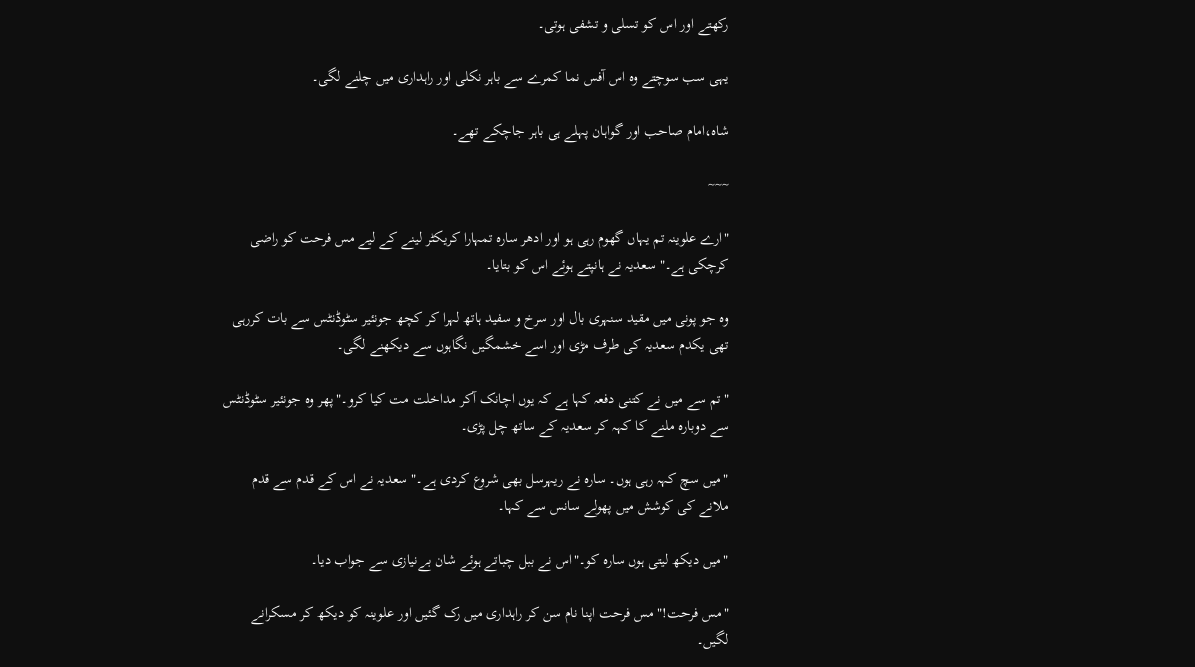رکھتے اور اس کو تسلی و تشفی ہوتی۔

یہی سب سوچتے وہ اس آفس نما کمرے سے باہر نکلی اور راہداری میں چلنے لگی۔

شاہ،امام صاحب اور گواہان پہلے ہی باہر جاچکے تھے۔

~~~

"ارے علوینہ تم یہاں گھوم رہی ہو اور ادھر سارہ تمہارا کریکٹر لینے کے لیے مس فرحت کو راضی کرچکی ہے۔" سعدیہ نے ہانپتے ہوئے اس کو بتایا۔

وہ جو پونی میں مقید سنہری بال اور سرخ و سفید ہاتھ لہرا کر کچھ جونئیر سٹوڈنٹس سے بات کررہی تھی یکدم سعدیہ کی طرف مڑی اور اسے خشمگیں نگاہوں سے دیکھنے لگی۔

"تم سے میں نے کتنی دفعہ کہا ہے کہ یوں اچانک آکر مداخلت مت کیا کرو۔"پھر وہ جونئیر سٹوڈنٹس سے دوبارہ ملنے کا کہہ کر سعدیہ کے ساتھ چل پڑی۔

"میں سچ کہہ رہی ہوں۔ سارہ نے ریہرسل بھی شروع کردی ہے۔" سعدیہ نے اس کے قدم سے قدم ملانے کی کوشش میں پھولے سانس سے کہا۔

"میں دیکھ لیتی ہوں سارہ کو۔"اس نے ببل چباتے ہوئے شان بےنیازی سے جواب دیا۔

"مس فرحت!" مس فرحت اپنا نام سن کر راہداری میں رک گئیں اور علوینہ کو دیکھ کر مسکرانے لگیں۔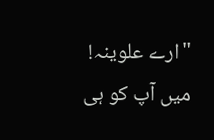"ارے علوینہ! میں آپ کو ہی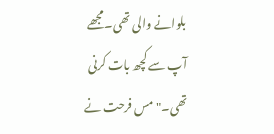بلوانے والی تھی۔مجھے آپ سے کچھ بات کرنی تھی۔" مس فرحت نے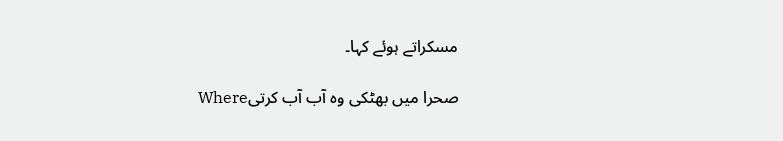مسکراتے ہوئے کہا۔

صحرا میں بھٹکی وہ آب آب کرتیWhere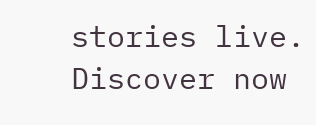stories live. Discover now